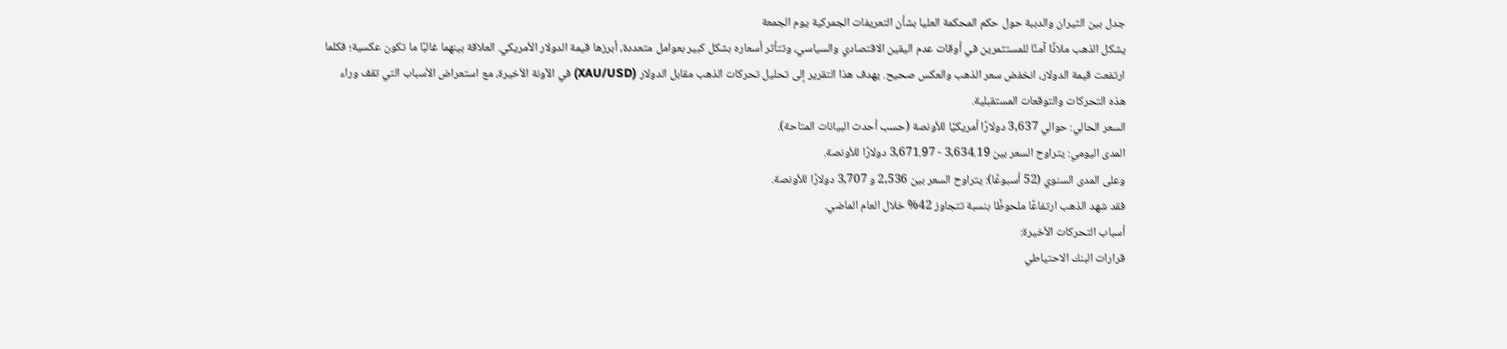جدل بين الثيران والدببة حول حكم المحكمة العليا بشأن التعريفات الجمركية يوم الجمعة
يشكل الذهب ملاذًا آمنًا للمستثمرين في أوقات عدم اليقين الاقتصادي والسياسي، وتتأثر أسعاره بشكل كبير بعوامل متعددة، أبرزها قيمة الدولار الأمريكي. العلاقة بينهما غالبًا ما تكون عكسية؛ فكلما ارتفعت قيمة الدولار، انخفض سعر الذهب والعكس صحيح. يهدف هذا التقرير إلى تحليل تحركات الذهب مقابل الدولار (XAU/USD) في الآونة الأخيرة، مع استعراض الأسباب التي تقف وراء هذه التحركات والتوقعات المستقبلية.
السعر الحالي: حوالي 3,637 دولارًا أمريكيًا للأونصة (حسب أحدث البيانات المتاحة).
المدى اليومي: يتراوح السعر بين 3,634.19 - 3,671.97 دولارًا للأونصة.
وعلى المدى السنوي (52 أسبوعًا): يتراوح السعر بين 2,536 و 3,707 دولارًا للأونصة.
فقد شهد الذهب ارتفاعًا ملحوظًا بنسبة تتجاوز 42% خلال العام الماضي.
أسباب التحركات الأخيرة:
قرارات البنك الاحتياطي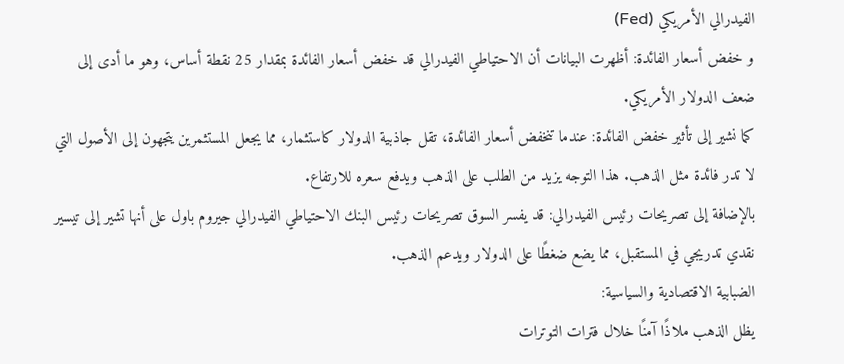الفيدرالي الأمريكي (Fed)
و خفض أسعار الفائدة: أظهرت البيانات أن الاحتياطي الفيدرالي قد خفض أسعار الفائدة بمقدار 25 نقطة أساس، وهو ما أدى إلى ضعف الدولار الأمريكي.
كما نشير إلى تأثير خفض الفائدة: عندما تنخفض أسعار الفائدة، تقل جاذبية الدولار كاستثمار، مما يجعل المستثمرين يتجهون إلى الأصول التي لا تدر فائدة مثل الذهب. هذا التوجه يزيد من الطلب على الذهب ويدفع سعره للارتفاع.
بالإضافة إلى تصريحات رئيس الفيدرالي: قد يفسر السوق تصريحات رئيس البنك الاحتياطي الفيدرالي جيروم باول على أنها تشير إلى تيسير نقدي تدريجي في المستقبل، مما يضع ضغطًا على الدولار ويدعم الذهب.
الضبابية الاقتصادية والسياسية:
يظل الذهب ملاذًا آمنًا خلال فترات التوترات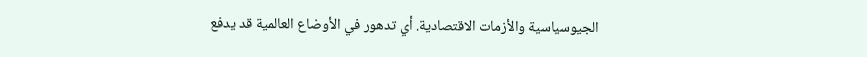الجيوسياسية والأزمات الاقتصادية. أي تدهور في الأوضاع العالمية قد يدفع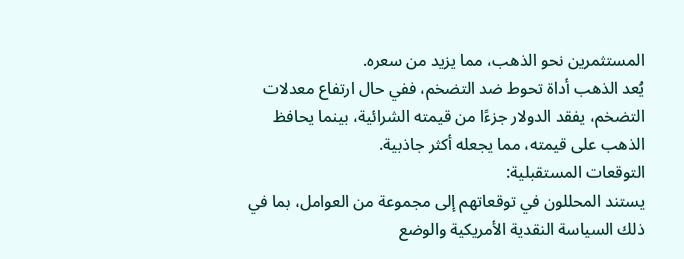المستثمرين نحو الذهب، مما يزيد من سعره.
يُعد الذهب أداة تحوط ضد التضخم، ففي حال ارتفاع معدلات التضخم، يفقد الدولار جزءًا من قيمته الشرائية، بينما يحافظ الذهب على قيمته، مما يجعله أكثر جاذبية.
التوقعات المستقبلية:
يستند المحللون في توقعاتهم إلى مجموعة من العوامل، بما في ذلك السياسة النقدية الأمريكية والوضع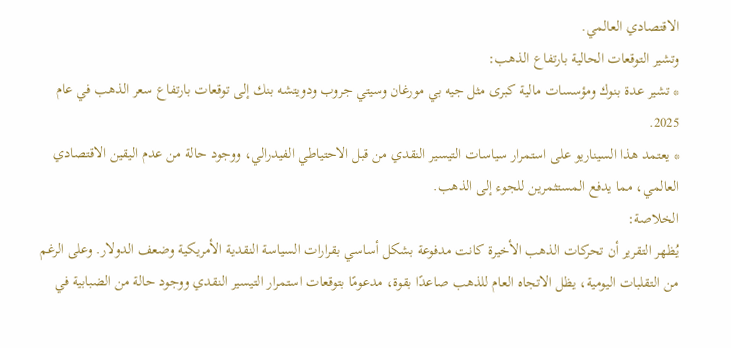الاقتصادي العالمي.
وتشير التوقعات الحالية بارتفاع الذهب:
* تشير عدة بنوك ومؤسسات مالية كبرى مثل جيه بي مورغان وسيتي جروب ودويتشه بنك إلى توقعات بارتفاع سعر الذهب في عام 2025.
* يعتمد هذا السيناريو على استمرار سياسات التيسير النقدي من قبل الاحتياطي الفيدرالي، ووجود حالة من عدم اليقين الاقتصادي العالمي، مما يدفع المستثمرين للجوء إلى الذهب.
الخلاصة:
يُظهر التقرير أن تحركات الذهب الأخيرة كانت مدفوعة بشكل أساسي بقرارات السياسة النقدية الأمريكية وضعف الدولار. وعلى الرغم من التقلبات اليومية، يظل الاتجاه العام للذهب صاعدًا بقوة، مدعومًا بتوقعات استمرار التيسير النقدي ووجود حالة من الضبابية في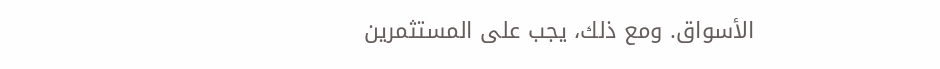الأسواق. ومع ذلك، يجب على المستثمرين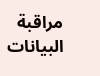مراقبة البيانات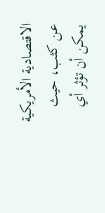الاقتصادية الأمريكية عن كثب، حيث يمكن أن تؤثر أي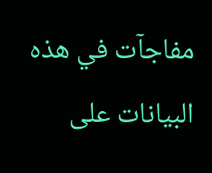مفاجآت في هذه البيانات على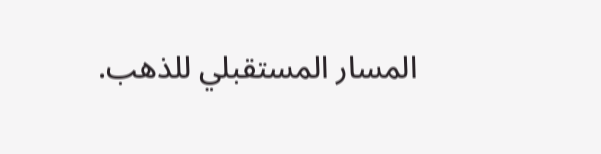المسار المستقبلي للذهب.